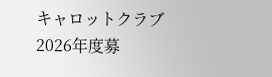キャロットクラブ2026年度募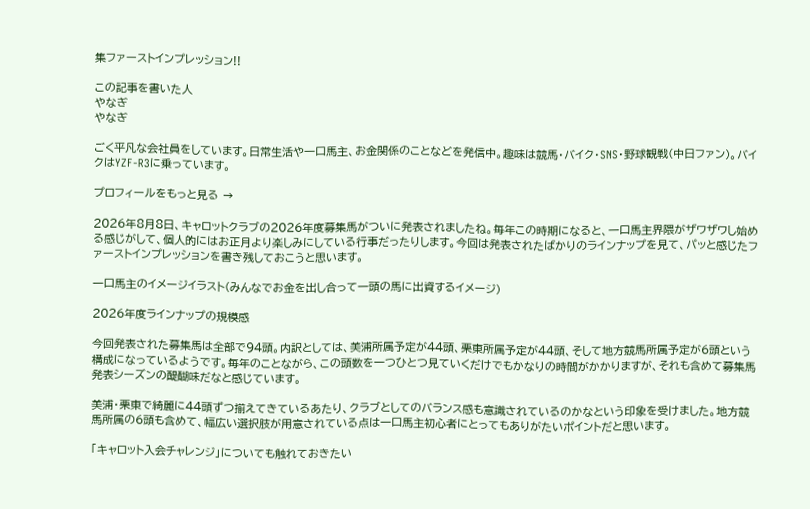集ファーストインプレッション!!

この記事を書いた人
やなぎ
やなぎ

ごく平凡な会社員をしています。日常生活や一口馬主、お金関係のことなどを発信中。趣味は競馬・バイク・SNS・野球観戦(中日ファン)。バイクはYZF-R3に乗っています。

プロフィールをもっと見る →

2026年8月8日、キャロットクラブの2026年度募集馬がついに発表されましたね。毎年この時期になると、一口馬主界隈がザワザワし始める感じがして、個人的にはお正月より楽しみにしている行事だったりします。今回は発表されたばかりのラインナップを見て、パッと感じたファーストインプレッションを書き残しておこうと思います。

一口馬主のイメージイラスト(みんなでお金を出し合って一頭の馬に出資するイメージ)

2026年度ラインナップの規模感

今回発表された募集馬は全部で94頭。内訳としては、美浦所属予定が44頭、栗東所属予定が44頭、そして地方競馬所属予定が6頭という構成になっているようです。毎年のことながら、この頭数を一つひとつ見ていくだけでもかなりの時間がかかりますが、それも含めて募集馬発表シーズンの醍醐味だなと感じています。

美浦・栗東で綺麗に44頭ずつ揃えてきているあたり、クラブとしてのバランス感も意識されているのかなという印象を受けました。地方競馬所属の6頭も含めて、幅広い選択肢が用意されている点は一口馬主初心者にとってもありがたいポイントだと思います。

「キャロット入会チャレンジ」についても触れておきたい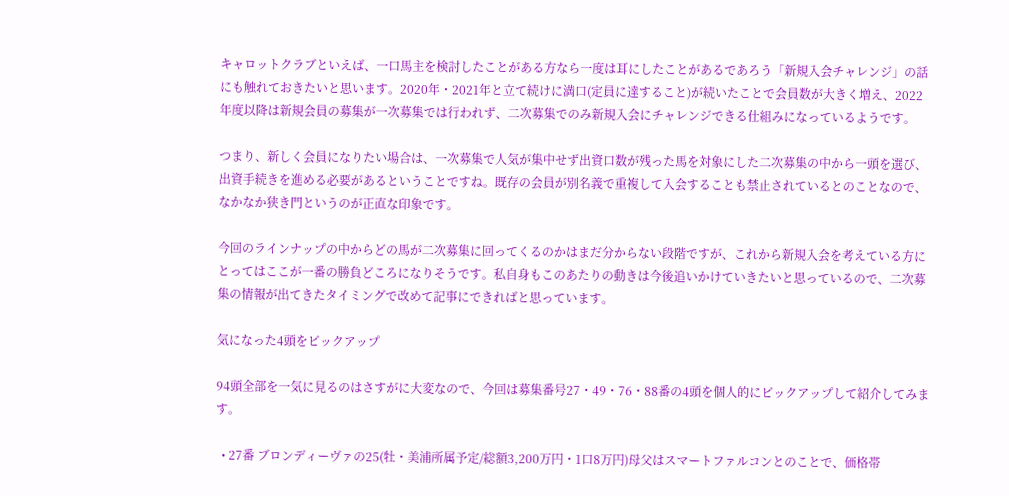キャロットクラブといえば、一口馬主を検討したことがある方なら一度は耳にしたことがあるであろう「新規入会チャレンジ」の話にも触れておきたいと思います。2020年・2021年と立て続けに満口(定員に達すること)が続いたことで会員数が大きく増え、2022年度以降は新規会員の募集が一次募集では行われず、二次募集でのみ新規入会にチャレンジできる仕組みになっているようです。

つまり、新しく会員になりたい場合は、一次募集で人気が集中せず出資口数が残った馬を対象にした二次募集の中から一頭を選び、出資手続きを進める必要があるということですね。既存の会員が別名義で重複して入会することも禁止されているとのことなので、なかなか狭き門というのが正直な印象です。

今回のラインナップの中からどの馬が二次募集に回ってくるのかはまだ分からない段階ですが、これから新規入会を考えている方にとってはここが一番の勝負どころになりそうです。私自身もこのあたりの動きは今後追いかけていきたいと思っているので、二次募集の情報が出てきたタイミングで改めて記事にできればと思っています。

気になった4頭をピックアップ

94頭全部を一気に見るのはさすがに大変なので、今回は募集番号27・49・76・88番の4頭を個人的にピックアップして紹介してみます。

  • 27番 ブロンディーヴァの25(牡・美浦所属予定/総額3,200万円・1口8万円)母父はスマートファルコンとのことで、価格帯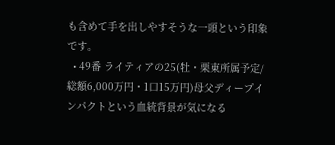も含めて手を出しやすそうな一頭という印象です。
  • 49番 ライティアの25(牡・栗東所属予定/総額6,000万円・1口15万円)母父ディープインパクトという血統背景が気になる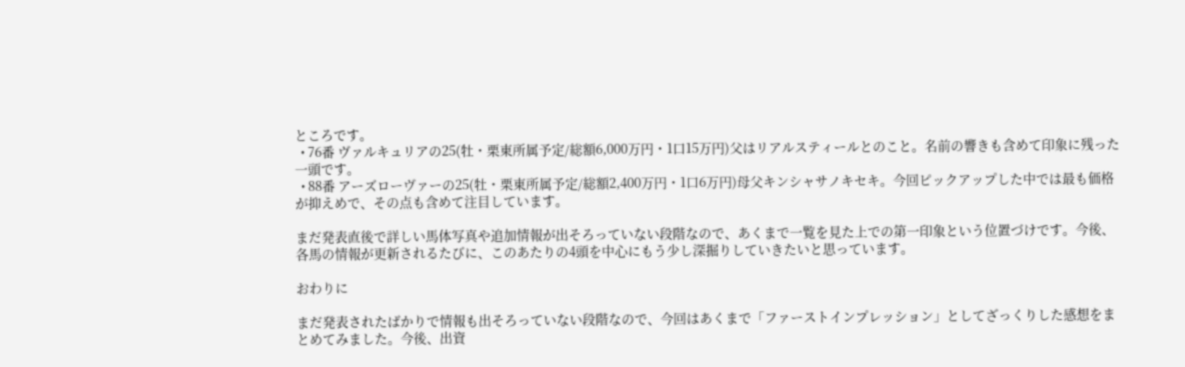ところです。
  • 76番 ヴァルキュリアの25(牡・栗東所属予定/総額6,000万円・1口15万円)父はリアルスティールとのこと。名前の響きも含めて印象に残った一頭です。
  • 88番 アーズローヴァーの25(牡・栗東所属予定/総額2,400万円・1口6万円)母父キンシャサノキセキ。今回ピックアップした中では最も価格が抑えめで、その点も含めて注目しています。

まだ発表直後で詳しい馬体写真や追加情報が出そろっていない段階なので、あくまで一覧を見た上での第一印象という位置づけです。今後、各馬の情報が更新されるたびに、このあたりの4頭を中心にもう少し深掘りしていきたいと思っています。

おわりに

まだ発表されたばかりで情報も出そろっていない段階なので、今回はあくまで「ファーストインプレッション」としてざっくりした感想をまとめてみました。今後、出資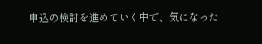申込の検討を進めていく中で、気になった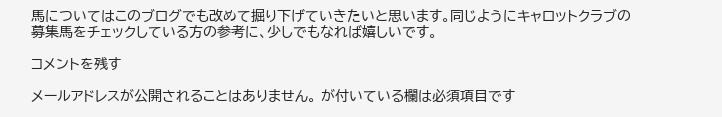馬についてはこのブログでも改めて掘り下げていきたいと思います。同じようにキャロットクラブの募集馬をチェックしている方の参考に、少しでもなれば嬉しいです。

コメントを残す

メールアドレスが公開されることはありません。 が付いている欄は必須項目です